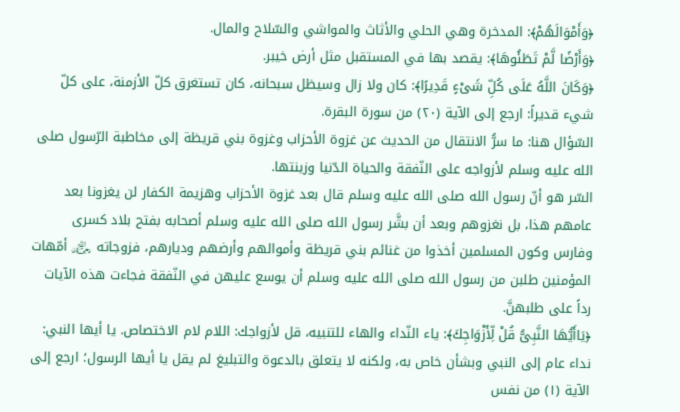﴿وَأَمْوَالَهُمْ﴾: المدخرة وهي الحلي والأثاث والمواشي والسّلاح والمال.
﴿وَأَرْضًا لَّمْ تَطَئُوهَا﴾: يقصد بها في المستقبل مثل أرض خيبر.
﴿وَكَانَ اللَّهُ عَلَى كُلِّ شَىْءٍ قَدِيرًا﴾: كان ولا زال وسيظل سبحانه، كان تستغرق كلّ الأزمنة، على كلّ شيء قديراً: ارجع إلى الآية (٢٠) من سورة البقرة.
السّؤال هنا: ما سرُّ الانتقال من الحديث عن غزوة الأحزاب وغزوة بني قريظة إلى مخاطبة الرّسول صلى الله عليه وسلم لأزواجه على النّفقة والحياة الدّنيا وزينتها.
السّر هو أنّ رسول الله صلى الله عليه وسلم قال بعد غزوة الأحزاب وهزيمة الكفار لن يغزونا بعد عامهم هذا، بل نغزوهم وبعد أن بشَّر رسول الله صلى الله عليه وسلم أصحابه بفتح بلاد كسرى وفارس وكون المسلمين أخذوا من غنائم بني قريظة وأموالهم وأرضهم وديارهم، فزوجاته ﵅ أمّهات المؤمنين طلبن من رسول الله صلى الله عليه وسلم أن يوسع عليهن في النّفقة فجاءت هذه الآيات رداً على طلبهنَّ.
﴿يَاأَيُّهَا النَّبِىُّ قُلْ لِّأَزْوَاجِكَ﴾: ياء النّداء والهاء للتنبيه، قل لأزواجك: اللام لام الاختصاص. يا أيها النبي: نداء عام إلى النبي وبشأن خاص به، ولكنه لا يتعلق بالدعوة والتبليغ لم يقل يا أيها الرسول؛ ارجع إلى الآية (١) من نفس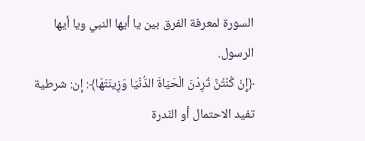السورة لمعرفة الفرق بين يا أيها النبي ويا أيها الرسول.
﴿إِنْ كُنْتُنَّ تُرِدْنَ الْحَيَاةَ الدُّنْيَا وَزِينَتَهَا﴾: إن: شرطية تفيد الاحتمال أو النّدرة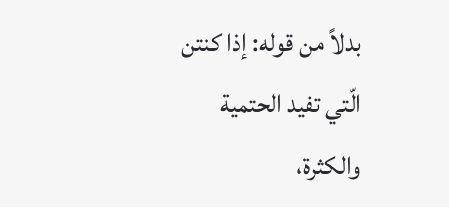بدلاً من قوله: إذا كنتن الّتي تفيد الحتمية والكثرة،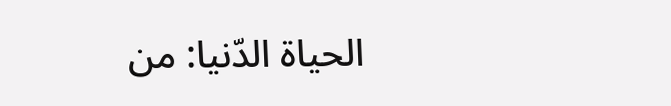الحياة الدّنيا: من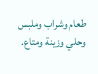طعام وشراب وملبس وحلي وزينة ومتاع.